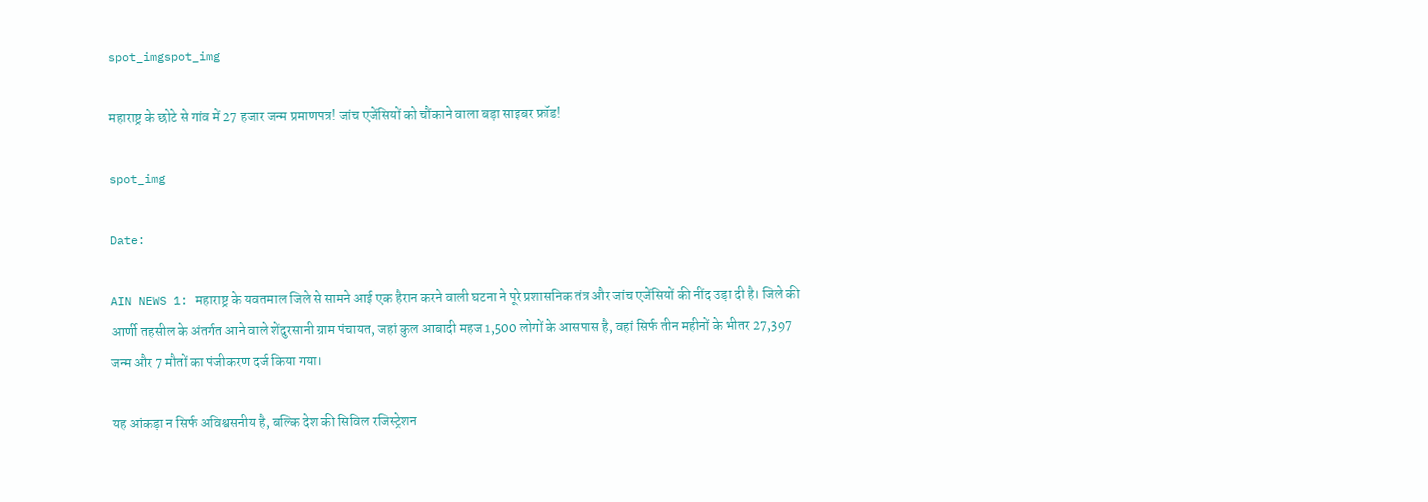spot_imgspot_img

महाराष्ट्र के छोटे से गांव में 27 हजार जन्म प्रमाणपत्र! जांच एजेंसियों को चौंकाने वाला बड़ा साइबर फ्रॉड!

spot_img

Date:

AIN NEWS 1: महाराष्ट्र के यवतमाल जिले से सामने आई एक हैरान करने वाली घटना ने पूरे प्रशासनिक तंत्र और जांच एजेंसियों की नींद उड़ा दी है। जिले की आर्णी तहसील के अंतर्गत आने वाले शेंदुरसानी ग्राम पंचायत, जहां कुल आबादी महज 1,500 लोगों के आसपास है, वहां सिर्फ तीन महीनों के भीतर 27,397 जन्म और 7 मौतों का पंजीकरण दर्ज किया गया।

यह आंकड़ा न सिर्फ अविश्वसनीय है, बल्कि देश की सिविल रजिस्ट्रेशन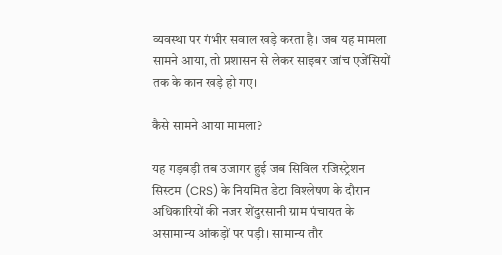व्यवस्था पर गंभीर सवाल खड़े करता है। जब यह मामला सामने आया, तो प्रशासन से लेकर साइबर जांच एजेंसियों तक के कान खड़े हो गए।

कैसे सामने आया मामला?

यह गड़बड़ी तब उजागर हुई जब सिविल रजिस्ट्रेशन सिस्टम (CRS) के नियमित डेटा विश्लेषण के दौरान अधिकारियों की नजर शेंदुरसानी ग्राम पंचायत के असामान्य आंकड़ों पर पड़ी। सामान्य तौर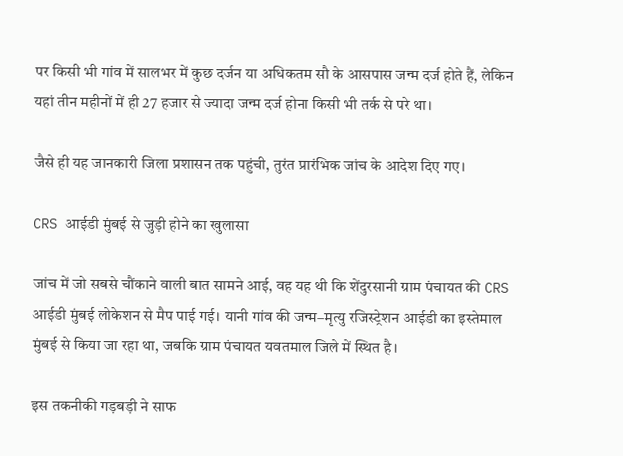पर किसी भी गांव में सालभर में कुछ दर्जन या अधिकतम सौ के आसपास जन्म दर्ज होते हैं, लेकिन यहां तीन महीनों में ही 27 हजार से ज्यादा जन्म दर्ज होना किसी भी तर्क से परे था।

जैसे ही यह जानकारी जिला प्रशासन तक पहुंची, तुरंत प्रारंभिक जांच के आदेश दिए गए।

CRS आईडी मुंबई से जुड़ी होने का खुलासा

जांच में जो सबसे चौंकाने वाली बात सामने आई, वह यह थी कि शेंदुरसानी ग्राम पंचायत की CRS आईडी मुंबई लोकेशन से मैप पाई गई। यानी गांव की जन्म–मृत्यु रजिस्ट्रेशन आईडी का इस्तेमाल मुंबई से किया जा रहा था, जबकि ग्राम पंचायत यवतमाल जिले में स्थित है।

इस तकनीकी गड़बड़ी ने साफ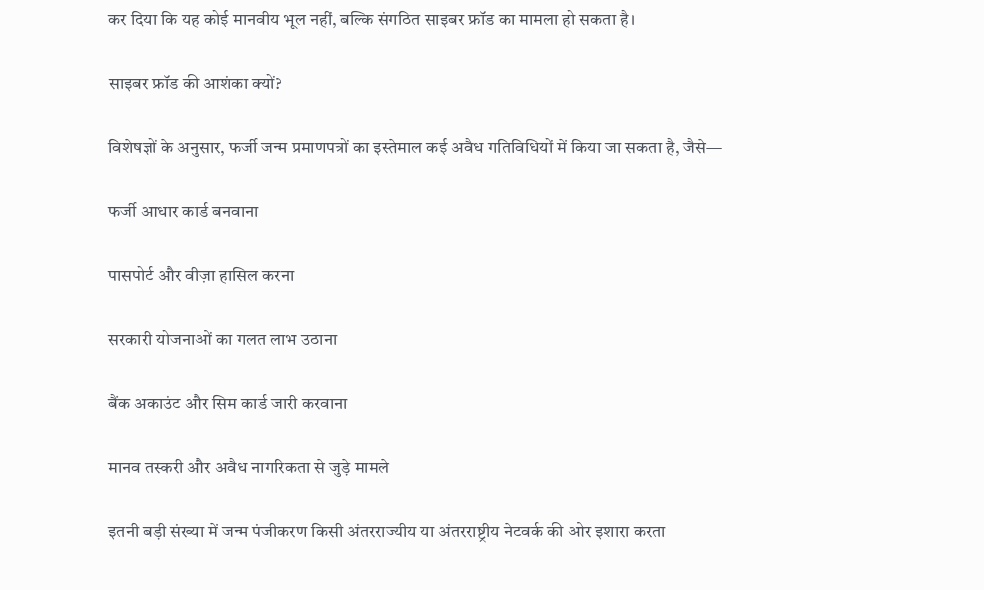कर दिया कि यह कोई मानवीय भूल नहीं, बल्कि संगठित साइबर फ्रॉड का मामला हो सकता है।

साइबर फ्रॉड की आशंका क्यों?

विशेषज्ञों के अनुसार, फर्जी जन्म प्रमाणपत्रों का इस्तेमाल कई अवैध गतिविधियों में किया जा सकता है, जैसे—

फर्जी आधार कार्ड बनवाना

पासपोर्ट और वीज़ा हासिल करना

सरकारी योजनाओं का गलत लाभ उठाना

बैंक अकाउंट और सिम कार्ड जारी करवाना

मानव तस्करी और अवैध नागरिकता से जुड़े मामले

इतनी बड़ी संख्या में जन्म पंजीकरण किसी अंतरराज्यीय या अंतरराष्ट्रीय नेटवर्क की ओर इशारा करता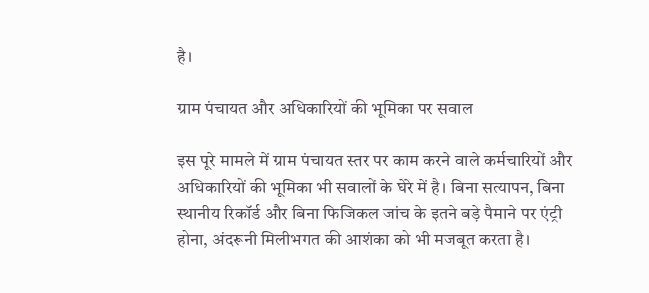है।

ग्राम पंचायत और अधिकारियों की भूमिका पर सवाल

इस पूरे मामले में ग्राम पंचायत स्तर पर काम करने वाले कर्मचारियों और अधिकारियों की भूमिका भी सवालों के घेरे में है। बिना सत्यापन, बिना स्थानीय रिकॉर्ड और बिना फिजिकल जांच के इतने बड़े पैमाने पर एंट्री होना, अंदरूनी मिलीभगत की आशंका को भी मजबूत करता है।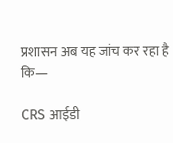प्रशासन अब यह जांच कर रहा है कि—

CRS आईडी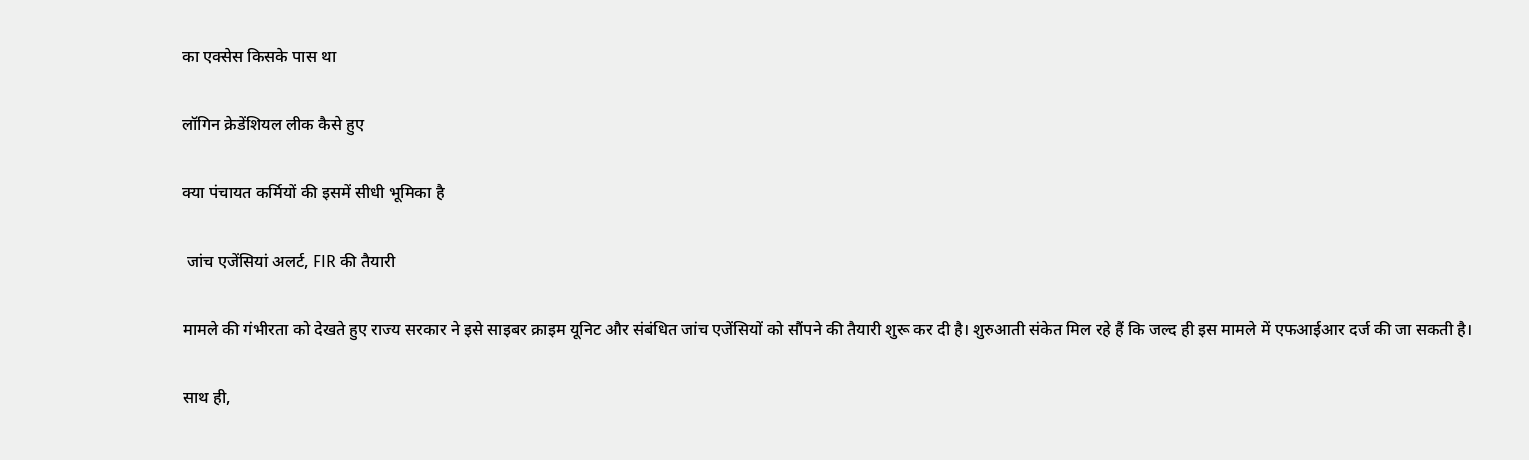का एक्सेस किसके पास था

लॉगिन क्रेडेंशियल लीक कैसे हुए

क्या पंचायत कर्मियों की इसमें सीधी भूमिका है

 जांच एजेंसियां अलर्ट, FIR की तैयारी

मामले की गंभीरता को देखते हुए राज्य सरकार ने इसे साइबर क्राइम यूनिट और संबंधित जांच एजेंसियों को सौंपने की तैयारी शुरू कर दी है। शुरुआती संकेत मिल रहे हैं कि जल्द ही इस मामले में एफआईआर दर्ज की जा सकती है।

साथ ही,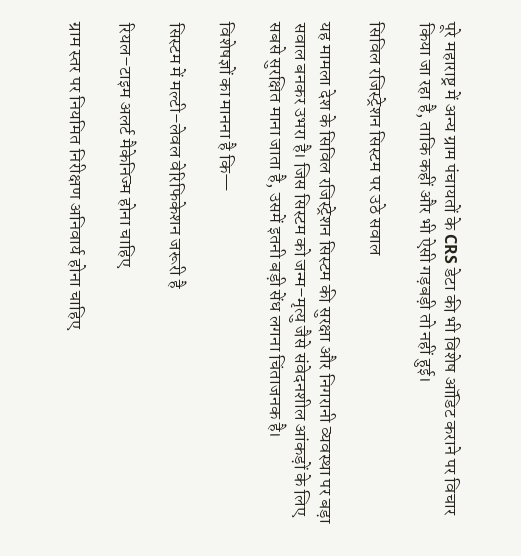पूरे महाराष्ट्र में अन्य ग्राम पंचायतों के CRS डेटा की भी विशेष ऑडिट कराने पर विचार किया जा रहा है, ताकि कहीं और भी ऐसी गड़बड़ी तो नहीं हुई।

सिविल रजिस्ट्रेशन सिस्टम पर उठे सवाल

यह मामला देश के सिविल रजिस्ट्रेशन सिस्टम की सुरक्षा और निगरानी व्यवस्था पर बड़ा सवाल बनकर उभरा है। जिस सिस्टम को जन्म–मृत्यु जैसे संवेदनशील आंकड़ों के लिए सबसे सुरक्षित माना जाता है, उसमें इतनी बड़ी सेंध लगना चिंताजनक है।

विशेषज्ञों का मानना है कि—

सिस्टम में मल्टी–लेवल वेरिफिकेशन जरूरी है

रियल–टाइम अलर्ट मैकेनिज्म होना चाहिए

ग्राम स्तर पर नियमित निरीक्षण अनिवार्य होना चाहिए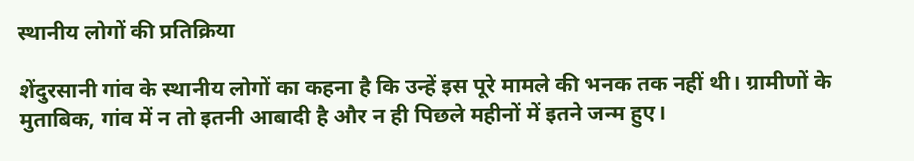स्थानीय लोगों की प्रतिक्रिया

शेंदुरसानी गांव के स्थानीय लोगों का कहना है कि उन्हें इस पूरे मामले की भनक तक नहीं थी। ग्रामीणों के मुताबिक, गांव में न तो इतनी आबादी है और न ही पिछले महीनों में इतने जन्म हुए।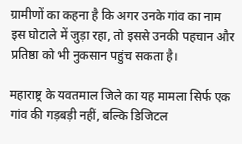ग्रामीणों का कहना है कि अगर उनके गांव का नाम इस घोटाले में जुड़ा रहा, तो इससे उनकी पहचान और प्रतिष्ठा को भी नुकसान पहुंच सकता है।

महाराष्ट्र के यवतमाल जिले का यह मामला सिर्फ एक गांव की गड़बड़ी नहीं, बल्कि डिजिटल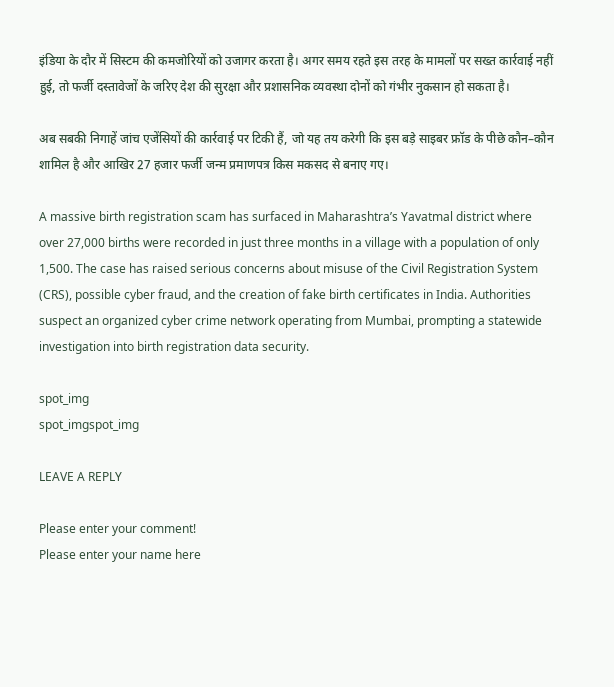इंडिया के दौर में सिस्टम की कमजोरियों को उजागर करता है। अगर समय रहते इस तरह के मामलों पर सख्त कार्रवाई नहीं हुई, तो फर्जी दस्तावेजों के जरिए देश की सुरक्षा और प्रशासनिक व्यवस्था दोनों को गंभीर नुकसान हो सकता है।

अब सबकी निगाहें जांच एजेंसियों की कार्रवाई पर टिकी हैं, जो यह तय करेगी कि इस बड़े साइबर फ्रॉड के पीछे कौन–कौन शामिल है और आखिर 27 हजार फर्जी जन्म प्रमाणपत्र किस मकसद से बनाए गए।

A massive birth registration scam has surfaced in Maharashtra’s Yavatmal district where over 27,000 births were recorded in just three months in a village with a population of only 1,500. The case has raised serious concerns about misuse of the Civil Registration System (CRS), possible cyber fraud, and the creation of fake birth certificates in India. Authorities suspect an organized cyber crime network operating from Mumbai, prompting a statewide investigation into birth registration data security.

spot_img
spot_imgspot_img

LEAVE A REPLY

Please enter your comment!
Please enter your name here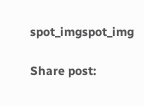spot_imgspot_img

Share post: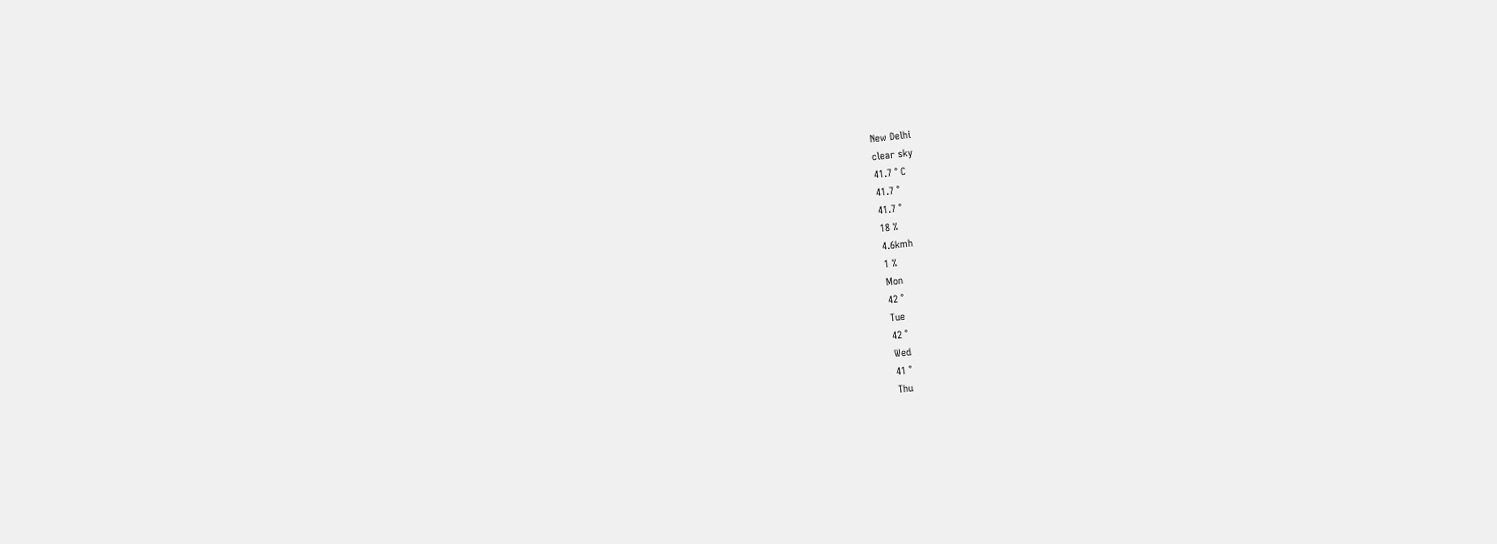New Delhi
clear sky
41.7 ° C
41.7 °
41.7 °
18 %
4.6kmh
1 %
Mon
42 °
Tue
42 °
Wed
41 °
Thu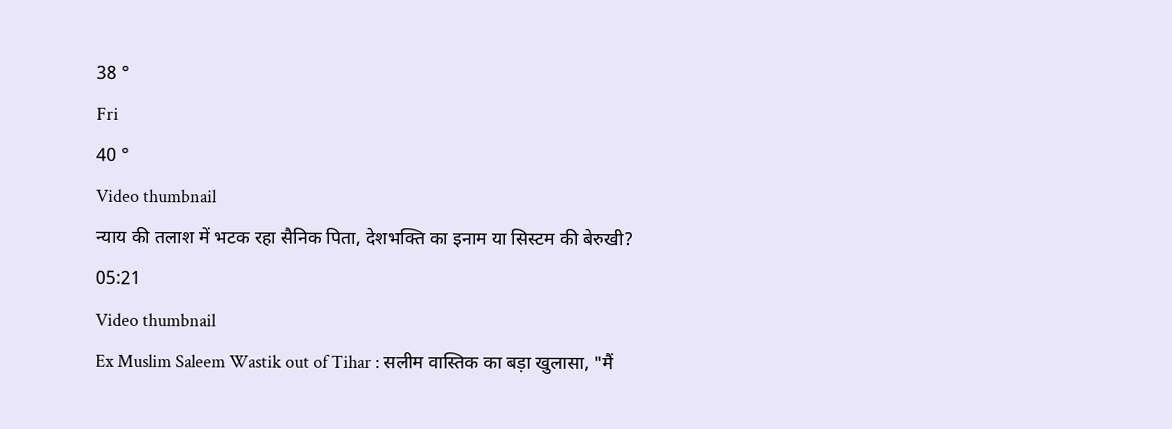38 °
Fri
40 °
Video thumbnail
न्याय की तलाश में भटक रहा सैनिक पिता, देशभक्ति का इनाम या सिस्टम की बेरुखी?
05:21
Video thumbnail
Ex Muslim Saleem Wastik out of Tihar : सलीम वास्तिक का बड़ा खुलासा, "मैं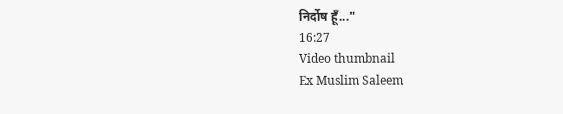निर्दोष हूँ..."
16:27
Video thumbnail
Ex Muslim Saleem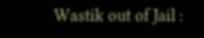Wastik out of Jail :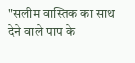"सलीम वास्तिक का साथ देने वाले पाप के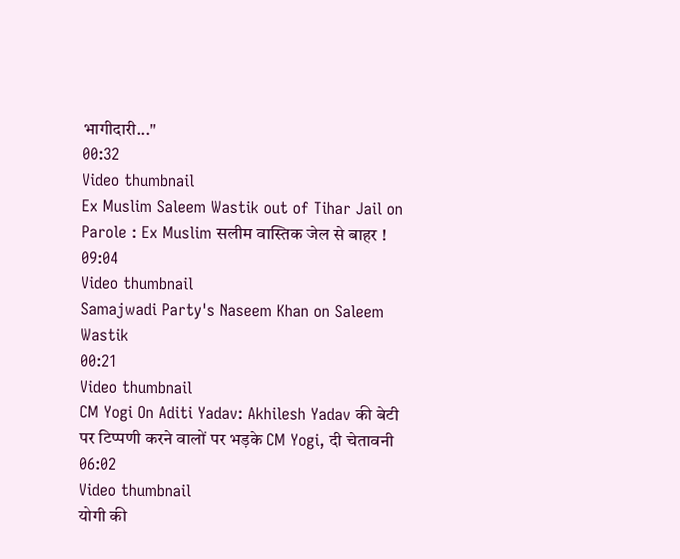भागीदारी..."
00:32
Video thumbnail
Ex Muslim Saleem Wastik out of Tihar Jail on Parole : Ex Muslim सलीम वास्तिक जेल से बाहर !
09:04
Video thumbnail
Samajwadi Party's Naseem Khan on Saleem Wastik
00:21
Video thumbnail
CM Yogi On Aditi Yadav: Akhilesh Yadav की बेटी पर टिप्पणी करने वालों पर भड़के CM Yogi, दी चेतावनी
06:02
Video thumbnail
योगी की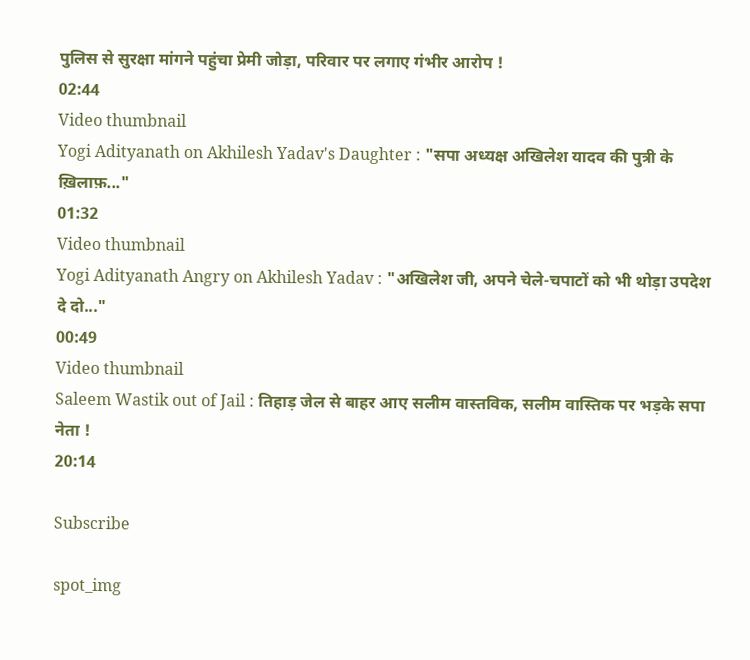पुलिस से सुरक्षा मांगने पहुंचा प्रेमी जोड़ा, परिवार पर लगाए गंभीर आरोप !
02:44
Video thumbnail
Yogi Adityanath on Akhilesh Yadav's Daughter : "सपा अध्यक्ष अखिलेश यादव की पुत्री के ख़िलाफ़..."
01:32
Video thumbnail
Yogi Adityanath Angry on Akhilesh Yadav : "अखिलेश जी, अपने चेले-चपाटों को भी थोड़ा उपदेश दे दो..."
00:49
Video thumbnail
Saleem Wastik out of Jail : तिहाड़ जेल से बाहर आए सलीम वास्तविक, सलीम वास्तिक पर भड़के सपा नेता !
20:14

Subscribe

spot_img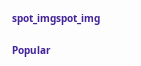spot_imgspot_img

Popular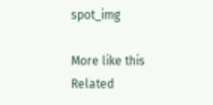spot_img

More like this
Related